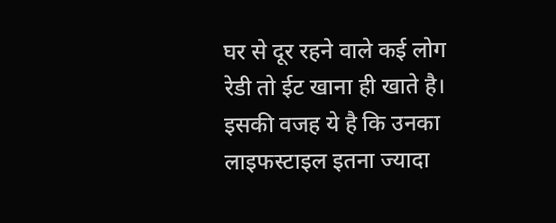घर से दूर रहने वाले कई लोग रेडी तो ईट खाना ही खाते है। इसकी वजह ये है कि उनका लाइफस्टाइल इतना ज्यादा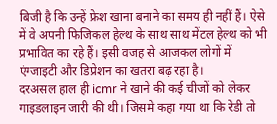बिजी है कि उन्हें फ्रेश खाना बनाने का समय ही नहीं हैं। ऐसे में वे अपनी फिजिकल हेल्थ के साथ साथ मेंटल हेल्थ को भी प्रभावित का रहे हैं। इसी वजह से आजकल लोगों में एंग्जाइटी और डिप्रेशन का खतरा बढ़ रहा है।
दरअसल हाल ही icmr ने खाने की कई चीजों को लेकर गाइडलाइन जारी की थी। जिसमे कहा गया था कि रेडी तो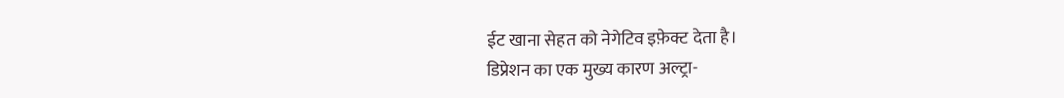ईट खाना सेहत को नेगेटिव इफ़ेक्ट देता है।
डिप्रेशन का एक मुख्य कारण अल्ट्रा-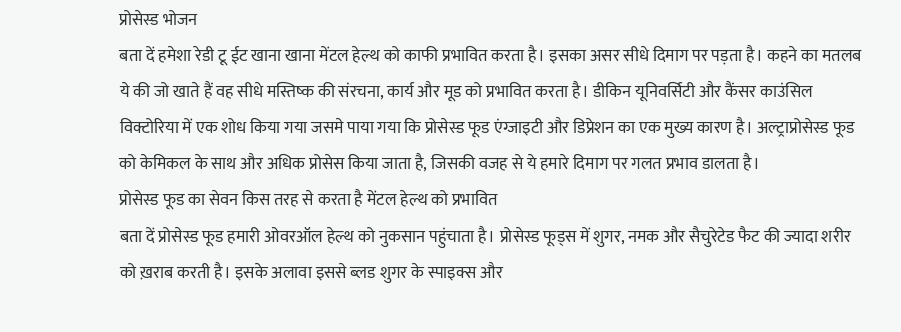प्रोसेस्ड भोजन
बता दें हमेशा रेडी टू ईट खाना खाना मेंटल हेल्थ को काफी प्रभावित करता है। इसका असर सीधे दिमाग पर पड़ता है। कहने का मतलब ये की जो खाते हैं वह सीधे मस्तिष्क की संरचना, कार्य और मूड को प्रभावित करता है। डीकिन यूनिवर्सिटी और कैंसर काउंसिल विक्टोरिया में एक शोध किया गया जसमे पाया गया कि प्रोसेस्ड फूड एंग्जाइटी और डिप्रेशन का एक मुख्य कारण है। अल्ट्राप्रोसेस्ड फूड को केमिकल के साथ और अधिक प्रोसेस किया जाता है, जिसकी वजह से ये हमारे दिमाग पर गलत प्रभाव डालता है।
प्रोसेस्ड फूड का सेवन किस तरह से करता है मेंटल हेल्थ को प्रभावित
बता दें प्रोसेस्ड फूड हमारी ओवरऑल हेल्थ को नुकसान पहुंचाता है। प्रोसेस्ड फूड्स में शुगर, नमक और सैचुरेटेड फैट की ज्यादा शरीर को ख़राब करती है। इसके अलावा इससे ब्लड शुगर के स्पाइक्स और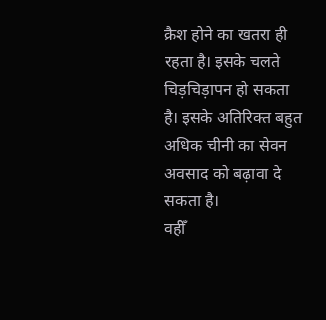क्रैश होने का खतरा ही रहता है। इसके चलते चिड़चिड़ापन हो सकता है। इसके अतिरिक्त बहुत अधिक चीनी का सेवन अवसाद को बढ़ावा दे सकता है।
वहीँ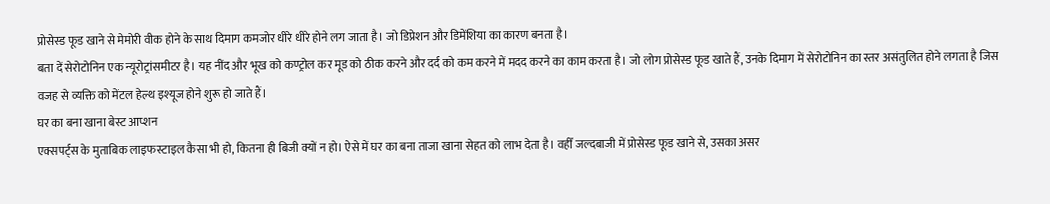प्रोसेस्ड फूड खाने से मेमोरी वीक होने के साथ दिमाग कमजोर धीरे धीरे होने लग जाता है। जो डिप्रेशन और डिमेंशिया का कारण बनता है।
बता दें सेरोटोनिन एक न्यूरोट्रांसमीटर है। यह नींद और भूख को कण्ट्रोल कर मूड को ठीक करने और दर्द को कम करने में मदद करने का काम करता है। जो लोग प्रोसेस्ड फूड खाते हैं, उनके दिमाग में सेरोटोनिन का स्तर असंतुलित होने लगता है जिस वजह से व्यक्ति को मेंटल हेल्थ इश्यूज होने शुरू हो जाते हैं।
घर का बना खाना बेस्ट आप्शन
एक्सपर्ट्स के मुताबिक लाइफस्टाइल कैसा भी हो, कितना ही बिजी क्यों न हो। ऐसे में घर का बना ताजा खाना सेहत को लाभ देता है। वहीँ जल्दबाजी में प्रोसेस्ड फूड खाने से, उसका असर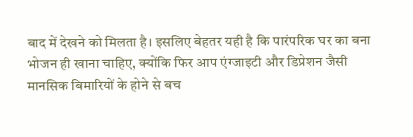बाद में देखने को मिलता है। इसलिए बेहतर यही है कि पारंपरिक घर का बना भोजन ही खाना चाहिए, क्योंकि फिर आप एंग्जाइटी और डिप्रेशन जैसी मानसिक बिमारियों के होने से बच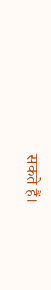सकते हैं।